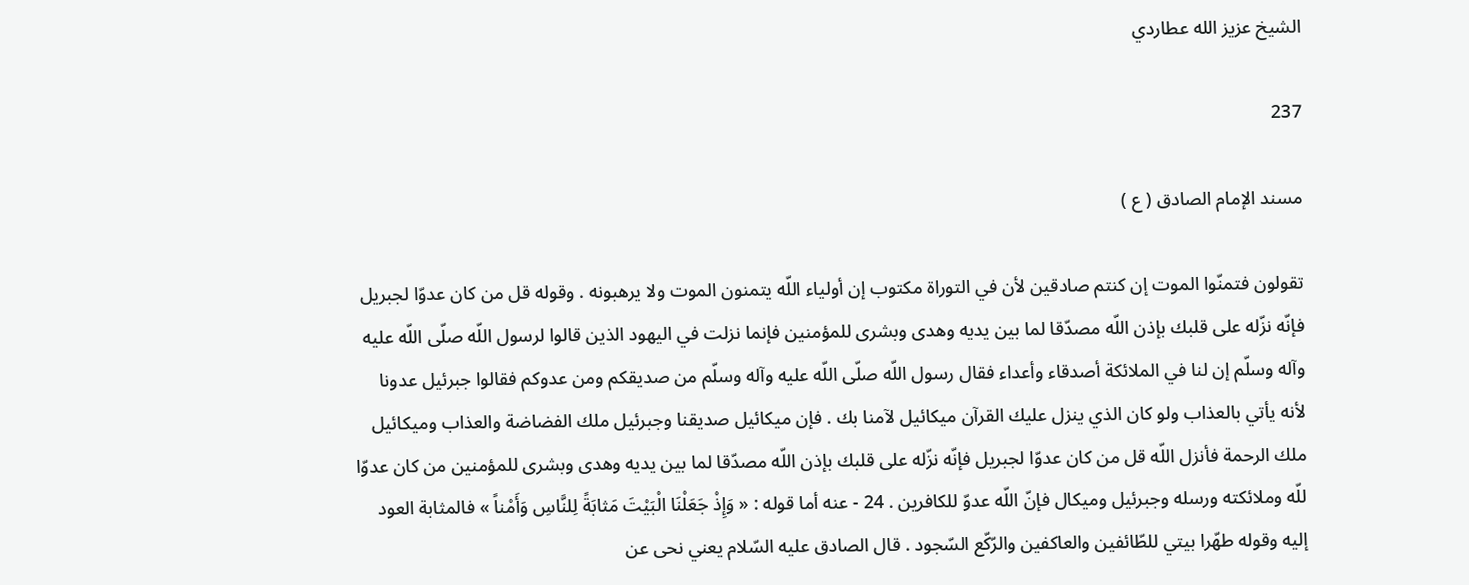الشيخ عزيز الله عطاردي

237

مسند الإمام الصادق ( ع )

تقولون فتمنّوا الموت إن كنتم صادقين لأن في التوراة مكتوب إن أولياء اللّه يتمنون الموت ولا يرهبونه . وقوله قل من كان عدوّا لجبريل فإنّه نزّله على قلبك بإذن اللّه مصدّقا لما بين يديه وهدى وبشرى للمؤمنين فإنما نزلت في اليهود الذين قالوا لرسول اللّه صلّى اللّه عليه وآله وسلّم إن لنا في الملائكة أصدقاء وأعداء فقال رسول اللّه صلّى اللّه عليه وآله وسلّم من صديقكم ومن عدوكم فقالوا جبرئيل عدونا لأنه يأتي بالعذاب ولو كان الذي ينزل عليك القرآن ميكائيل لآمنا بك . فإن ميكائيل صديقنا وجبرئيل ملك الفضاضة والعذاب وميكائيل ملك الرحمة فأنزل اللّه قل من كان عدوّا لجبريل فإنّه نزّله على قلبك بإذن اللّه مصدّقا لما بين يديه وهدى وبشرى للمؤمنين من كان عدوّا للّه وملائكته ورسله وجبرئيل وميكال فإنّ اللّه عدوّ للكافرين . 24 - عنه أما قوله : « وَإِذْ جَعَلْنَا الْبَيْتَ مَثابَةً لِلنَّاسِ وَأَمْناً » فالمثابة العود إليه وقوله طهّرا بيتي للطّائفين والعاكفين والرّكّع السّجود . قال الصادق عليه السّلام يعني نحى عن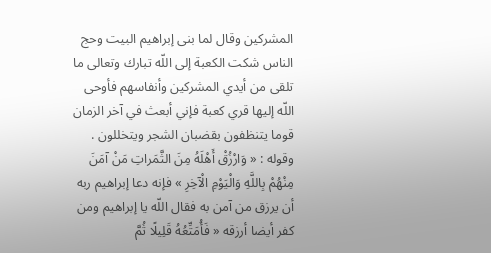المشركين وقال لما بنى إبراهيم البيت وحج الناس شكت الكعبة إلى اللّه تبارك وتعالى ما تلقى من أيدي المشركين وأنفاسهم فأوحى اللّه إليها قري كعبة فإني أبعث في آخر الزمان قوما يتنظفون بقضبان الشجر ويتخللون . وقوله : « وَارْزُقْ أَهْلَهُ مِنَ الثَّمَراتِ مَنْ آمَنَ مِنْهُمْ بِاللَّهِ وَالْيَوْمِ الْآخِرِ » فإنه دعا إبراهيم ربه أن يرزق من آمن به فقال اللّه يا إبراهيم ومن كفر أيضا أرزقه « فَأُمَتِّعُهُ قَلِيلًا ثُمَّ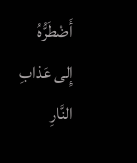أَضْطَرُّهُ إِلى عَذابِ النَّارِ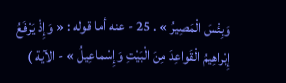وَبِئْسَ الْمَصِيرُ » . 25 - عنه أما قوله : « وَإِذْ يَرْفَعُ إِبْراهِيمُ الْقَواعِدَ مِنَ الْبَيْتِ وَإِسْماعِيلُ » - الآية )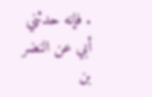. فإنه حدثني أبي عن النضر بن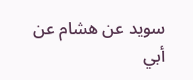سويد عن هشام عن أبي